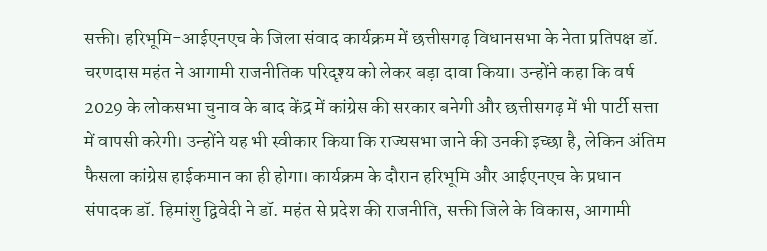सक्ती। हरिभूमि-आईएनएच के जिला संवाद कार्यक्रम में छत्तीसगढ़ विधानसभा के नेता प्रतिपक्ष डॉ. चरणदास महंत ने आगामी राजनीतिक परिदृश्य को लेकर बड़ा दावा किया। उन्होंने कहा कि वर्ष 2029 के लोकसभा चुनाव के बाद केंद्र में कांग्रेस की सरकार बनेगी और छत्तीसगढ़ में भी पार्टी सत्ता में वापसी करेगी। उन्होंने यह भी स्वीकार किया कि राज्यसभा जाने की उनकी इच्छा है, लेकिन अंतिम फैसला कांग्रेस हाईकमान का ही होगा। कार्यक्रम के दौरान हरिभूमि और आईएनएच के प्रधान संपादक डॉ. हिमांशु द्विवेदी ने डॉ. महंत से प्रदेश की राजनीति, सक्ती जिले के विकास, आगामी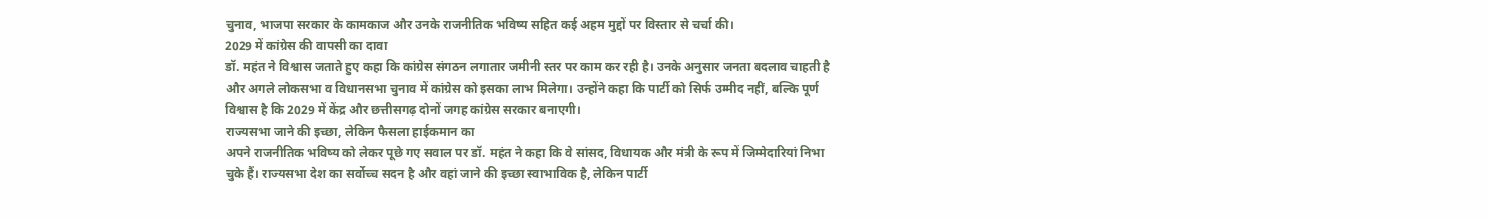चुनाव, भाजपा सरकार के कामकाज और उनके राजनीतिक भविष्य सहित कई अहम मुद्दों पर विस्तार से चर्चा की।
2029 में कांग्रेस की वापसी का दावा
डॉ. महंत ने विश्वास जताते हुए कहा कि कांग्रेस संगठन लगातार जमीनी स्तर पर काम कर रही है। उनके अनुसार जनता बदलाव चाहती है और अगले लोकसभा व विधानसभा चुनाव में कांग्रेस को इसका लाभ मिलेगा। उन्होंने कहा कि पार्टी को सिर्फ उम्मीद नहीं, बल्कि पूर्ण विश्वास है कि 2029 में केंद्र और छत्तीसगढ़ दोनों जगह कांग्रेस सरकार बनाएगी।
राज्यसभा जाने की इच्छा, लेकिन फैसला हाईकमान का
अपने राजनीतिक भविष्य को लेकर पूछे गए सवाल पर डॉ. महंत ने कहा कि वे सांसद, विधायक और मंत्री के रूप में जिम्मेदारियां निभा चुके हैं। राज्यसभा देश का सर्वोच्च सदन है और वहां जाने की इच्छा स्वाभाविक है, लेकिन पार्टी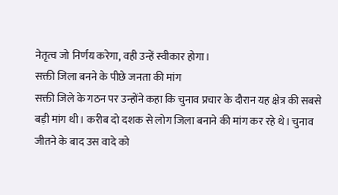नेतृत्व जो निर्णय करेगा, वही उन्हें स्वीकार होगा।
सक्ती जिला बनने के पीछे जनता की मांग
सक्ती जिले के गठन पर उन्होंने कहा कि चुनाव प्रचार के दौरान यह क्षेत्र की सबसे बड़ी मांग थी। करीब दो दशक से लोग जिला बनाने की मांग कर रहे थे। चुनाव जीतने के बाद उस वादे को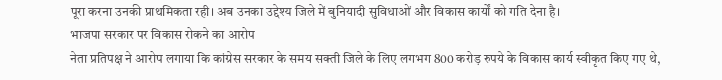पूरा करना उनकी प्राथमिकता रही। अब उनका उद्देश्य जिले में बुनियादी सुविधाओं और विकास कार्यों को गति देना है।
भाजपा सरकार पर विकास रोकने का आरोप
नेता प्रतिपक्ष ने आरोप लगाया कि कांग्रेस सरकार के समय सक्ती जिले के लिए लगभग 800 करोड़ रुपये के विकास कार्य स्वीकृत किए गए थे,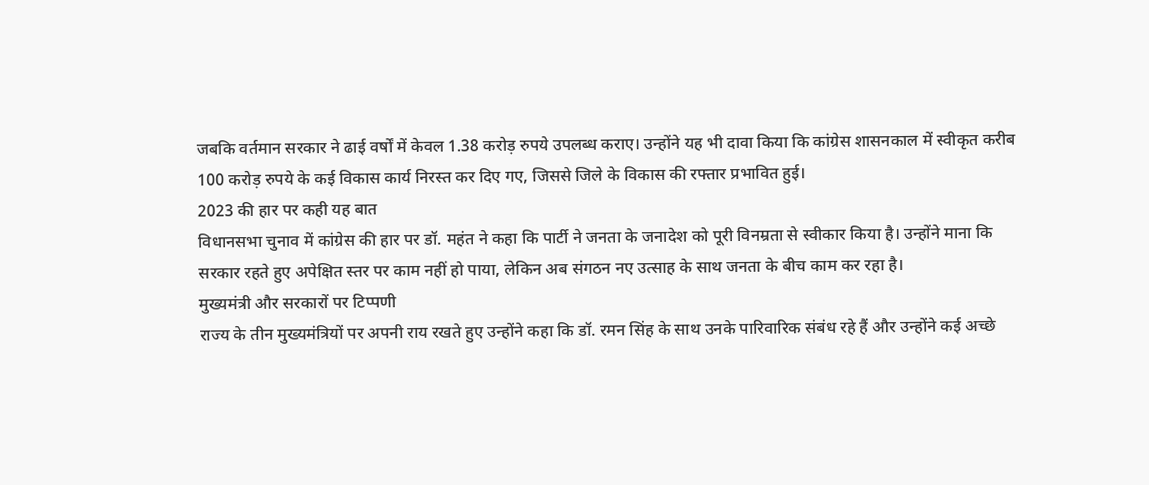जबकि वर्तमान सरकार ने ढाई वर्षों में केवल 1.38 करोड़ रुपये उपलब्ध कराए। उन्होंने यह भी दावा किया कि कांग्रेस शासनकाल में स्वीकृत करीब 100 करोड़ रुपये के कई विकास कार्य निरस्त कर दिए गए, जिससे जिले के विकास की रफ्तार प्रभावित हुई।
2023 की हार पर कही यह बात
विधानसभा चुनाव में कांग्रेस की हार पर डॉ. महंत ने कहा कि पार्टी ने जनता के जनादेश को पूरी विनम्रता से स्वीकार किया है। उन्होंने माना कि सरकार रहते हुए अपेक्षित स्तर पर काम नहीं हो पाया, लेकिन अब संगठन नए उत्साह के साथ जनता के बीच काम कर रहा है।
मुख्यमंत्री और सरकारों पर टिप्पणी
राज्य के तीन मुख्यमंत्रियों पर अपनी राय रखते हुए उन्होंने कहा कि डॉ. रमन सिंह के साथ उनके पारिवारिक संबंध रहे हैं और उन्होंने कई अच्छे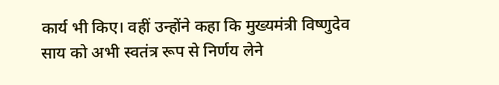कार्य भी किए। वहीं उन्होंने कहा कि मुख्यमंत्री विष्णुदेव साय को अभी स्वतंत्र रूप से निर्णय लेने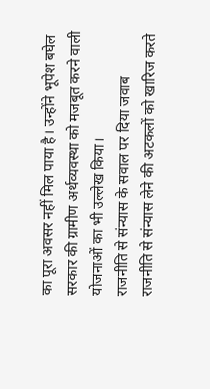का पूरा अवसर नहीं मिल पाया है। उन्होंने भूपेश बघेल सरकार की ग्रामीण अर्थव्यवस्था को मजबूत करने वाली योजनाओं का भी उल्लेख किया।
राजनीति से संन्यास के सवाल पर दिया जवाब
राजनीति से संन्यास लेने की अटकलों को खारिज करते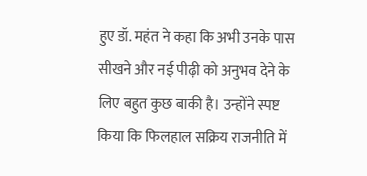हुए डॉ. महंत ने कहा कि अभी उनके पास सीखने और नई पीढ़ी को अनुभव देने के लिए बहुत कुछ बाकी है। उन्होंने स्पष्ट किया कि फिलहाल सक्रिय राजनीति में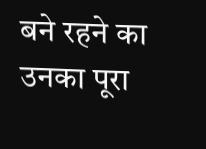बने रहने का उनका पूरा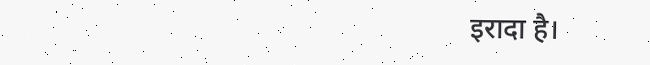इरादा है।